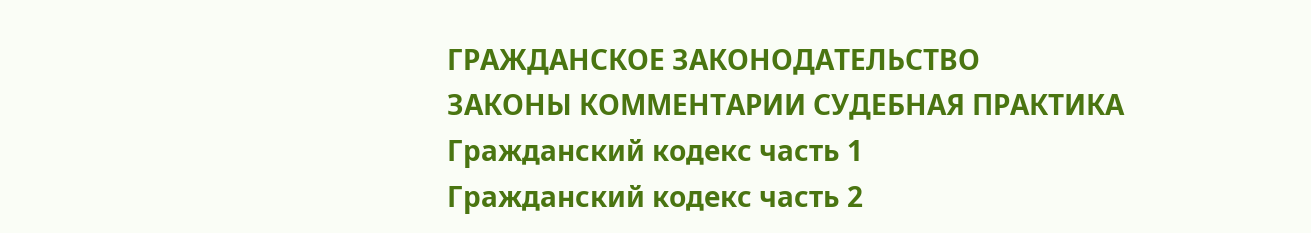ГРАЖДАНСКОЕ ЗАКОНОДАТЕЛЬСТВО
ЗАКОНЫ КОММЕНТАРИИ СУДЕБНАЯ ПРАКТИКА
Гражданский кодекс часть 1
Гражданский кодекс часть 2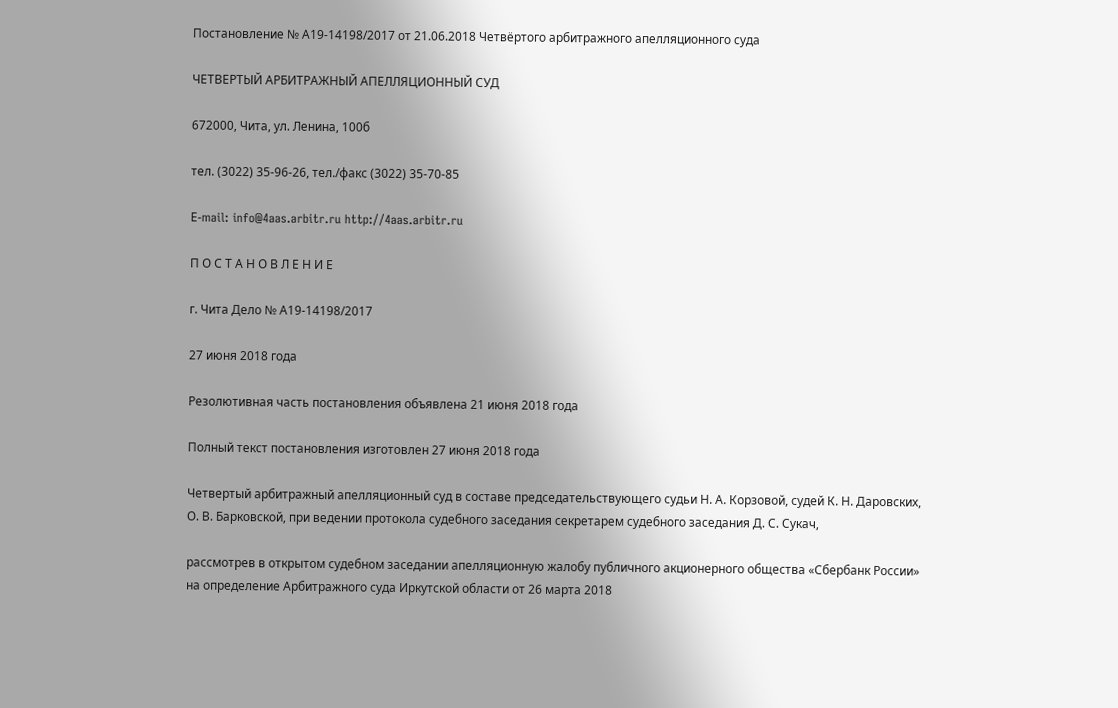Постановление № А19-14198/2017 от 21.06.2018 Четвёртого арбитражного апелляционного суда

ЧЕТВЕРТЫЙ АРБИТРАЖНЫЙ АПЕЛЛЯЦИОННЫЙ СУД

672000, Чита, ул. Ленина, 100б

тел. (3022) 35-96-26, тел./факс (3022) 35-70-85

Е-mail: info@4aas.arbitr.ru http://4aas.arbitr.ru

П О С Т А Н О В Л Е Н И Е

г. Чита Дело № А19-14198/2017

27 июня 2018 года

Резолютивная часть постановления объявлена 21 июня 2018 года

Полный текст постановления изготовлен 27 июня 2018 года

Четвертый арбитражный апелляционный суд в составе председательствующего судьи Н. А. Корзовой, судей К. Н. Даровских, О. В. Барковской, при ведении протокола судебного заседания секретарем судебного заседания Д. С. Сукач,

рассмотрев в открытом судебном заседании апелляционную жалобу публичного акционерного общества «Сбербанк России» на определение Арбитражного суда Иркутской области от 26 марта 2018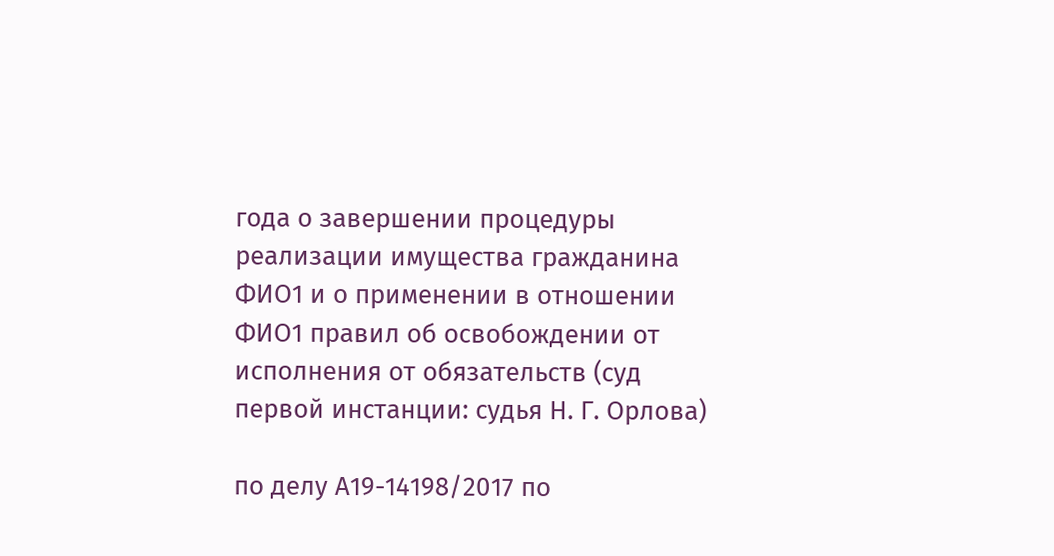года о завершении процедуры реализации имущества гражданина ФИО1 и о применении в отношении ФИО1 правил об освобождении от исполнения от обязательств (суд первой инстанции: судья Н. Г. Орлова)

по делу А19-14198/2017 по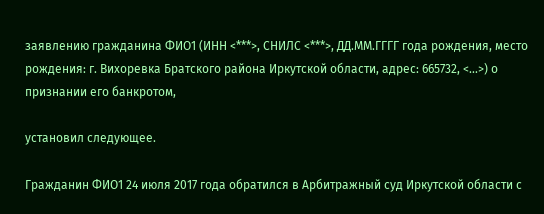заявлению гражданина ФИО1 (ИНН <***>, СНИЛС <***>, ДД.ММ.ГГГГ года рождения, место рождения: г. Вихоревка Братского района Иркутской области, адрес: 665732, <...>) о признании его банкротом,

установил следующее.

Гражданин ФИО1 24 июля 2017 года обратился в Арбитражный суд Иркутской области с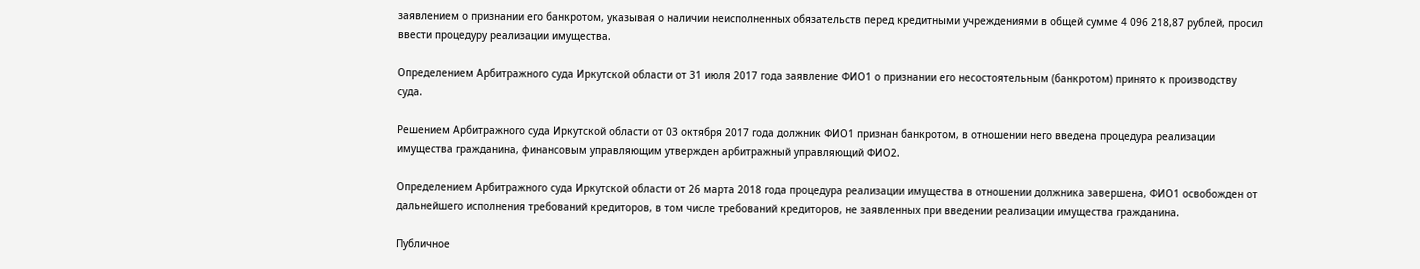заявлением о признании его банкротом, указывая о наличии неисполненных обязательств перед кредитными учреждениями в общей сумме 4 096 218,87 рублей, просил ввести процедуру реализации имущества.

Определением Арбитражного суда Иркутской области от 31 июля 2017 года заявление ФИО1 о признании его несостоятельным (банкротом) принято к производству суда.

Решением Арбитражного суда Иркутской области от 03 октября 2017 года должник ФИО1 признан банкротом, в отношении него введена процедура реализации имущества гражданина, финансовым управляющим утвержден арбитражный управляющий ФИО2.

Определением Арбитражного суда Иркутской области от 26 марта 2018 года процедура реализации имущества в отношении должника завершена, ФИО1 освобожден от дальнейшего исполнения требований кредиторов, в том числе требований кредиторов, не заявленных при введении реализации имущества гражданина.

Публичное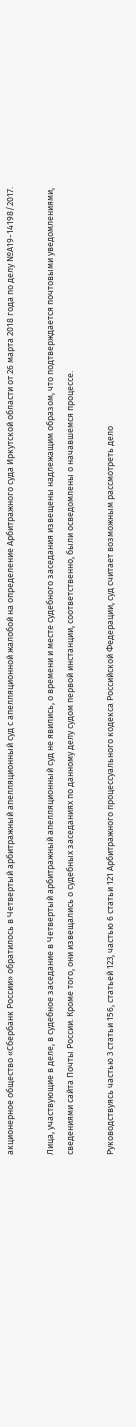акционерное общество «Сбербанк России» обратилось в Четвертый арбитражный апелляционный суд с апелляционной жалобой на определение Арбитражного суда Иркутской области от 26 марта 2018 года по делу №А19-14198/2017.

Лица, участвующие в деле, в судебное заседание в Четвертый арбитражный апелляционный суд не явились, о времени и месте судебного заседания извещены надлежащим образом, что подтверждается почтовыми уведомлениями, сведениями сайта Почты России. Кроме того, они извещались о судебных заседаниях по данному делу судом первой инстанции, соответственно, были осведомлены о начавшемся процессе.

Руководствуясь частью 3 статьи 156, статьей 123, частью 6 статьи 121 Арбитражного процессуального кодекса Российской Федерации, суд считает возможным рассмотреть дело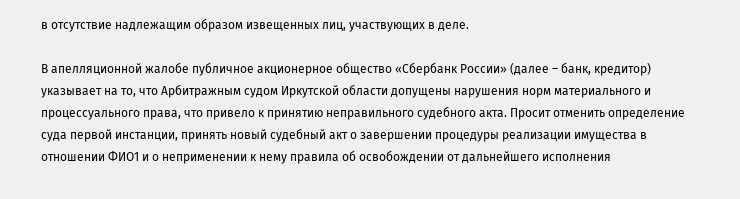в отсутствие надлежащим образом извещенных лиц, участвующих в деле.

В апелляционной жалобе публичное акционерное общество «Сбербанк России» (далее – банк, кредитор) указывает на то, что Арбитражным судом Иркутской области допущены нарушения норм материального и процессуального права, что привело к принятию неправильного судебного акта. Просит отменить определение суда первой инстанции, принять новый судебный акт о завершении процедуры реализации имущества в отношении ФИО1 и о неприменении к нему правила об освобождении от дальнейшего исполнения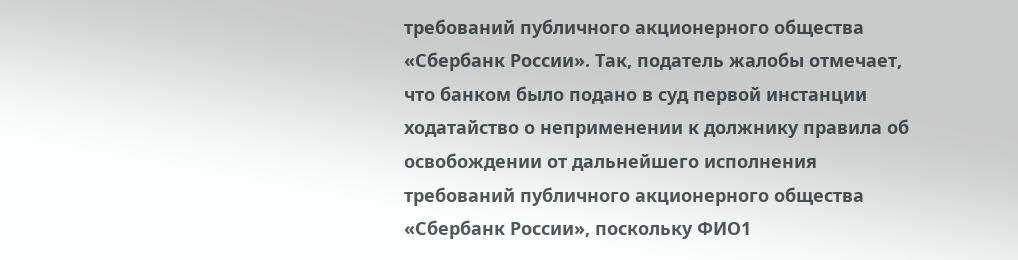требований публичного акционерного общества «Сбербанк России». Так, податель жалобы отмечает, что банком было подано в суд первой инстанции ходатайство о неприменении к должнику правила об освобождении от дальнейшего исполнения требований публичного акционерного общества «Сбербанк России», поскольку ФИО1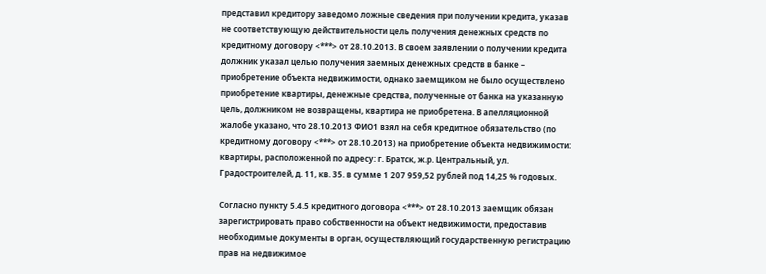представил кредитору заведомо ложные сведения при получении кредита, указав не соответствующую действительности цель получения денежных средств по кредитному договору <***> от 28.10.2013. В своем заявлении о получении кредита должник указал целью получения заемных денежных средств в банке – приобретение объекта недвижимости, однако заемщиком не было осуществлено приобретение квартиры, денежные средства, полученные от банка на указанную цель, должником не возвращены, квартира не приобретена. В апелляционной жалобе указано, что 28.10.2013 ФИО1 взял на себя кредитное обязательство (по кредитному договору <***> от 28.10.2013) на приобретение объекта недвижимости: квартиры, расположенной по адресу: г. Братск, ж.р. Центральный, ул. Градостроителей, д. 11, кв. 35. в сумме 1 207 959,52 рублей под 14,25 % годовых.

Согласно пункту 5.4.5 кредитного договора <***> от 28.10.2013 заемщик обязан зарегистрировать право собственности на объект недвижимости, предоставив необходимые документы в орган, осуществляющий государственную регистрацию прав на недвижимое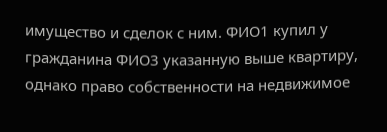имущество и сделок с ним. ФИО1 купил у гражданина ФИО3 указанную выше квартиру, однако право собственности на недвижимое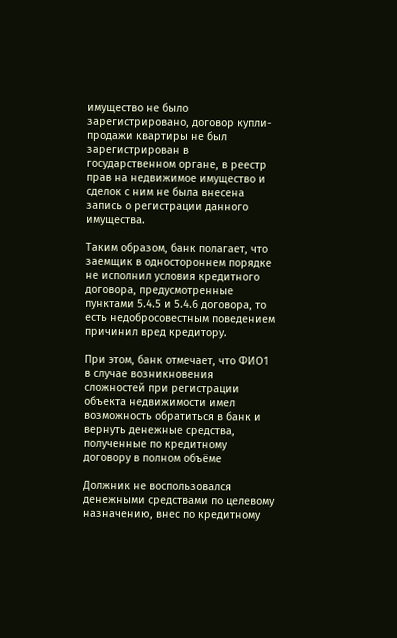имущество не было зарегистрировано, договор купли-продажи квартиры не был зарегистрирован в государственном органе, в реестр прав на недвижимое имущество и сделок с ним не была внесена запись о регистрации данного имущества.

Таким образом, банк полагает, что заемщик в одностороннем порядке не исполнил условия кредитного договора, предусмотренные пунктами 5.4.5 и 5.4.6 договора, то есть недобросовестным поведением причинил вред кредитору.

При этом, банк отмечает, что ФИО1 в случае возникновения сложностей при регистрации объекта недвижимости имел возможность обратиться в банк и вернуть денежные средства, полученные по кредитному договору в полном объёме

Должник не воспользовался денежными средствами по целевому назначению, внес по кредитному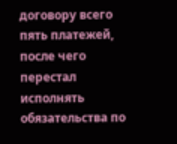договору всего пять платежей, после чего перестал исполнять обязательства по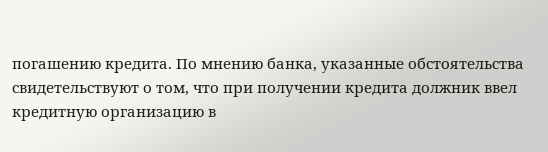погашению кредита. По мнению банка, указанные обстоятельства свидетельствуют о том, что при получении кредита должник ввел кредитную организацию в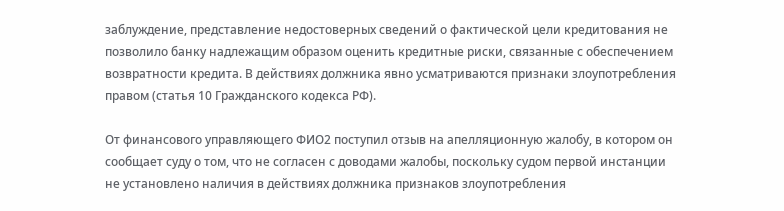заблуждение, представление недостоверных сведений о фактической цели кредитования не позволило банку надлежащим образом оценить кредитные риски, связанные с обеспечением возвратности кредита. В действиях должника явно усматриваются признаки злоупотребления правом (статья 10 Гражданского кодекса РФ).

От финансового управляющего ФИО2 поступил отзыв на апелляционную жалобу, в котором он сообщает суду о том, что не согласен с доводами жалобы, поскольку судом первой инстанции не установлено наличия в действиях должника признаков злоупотребления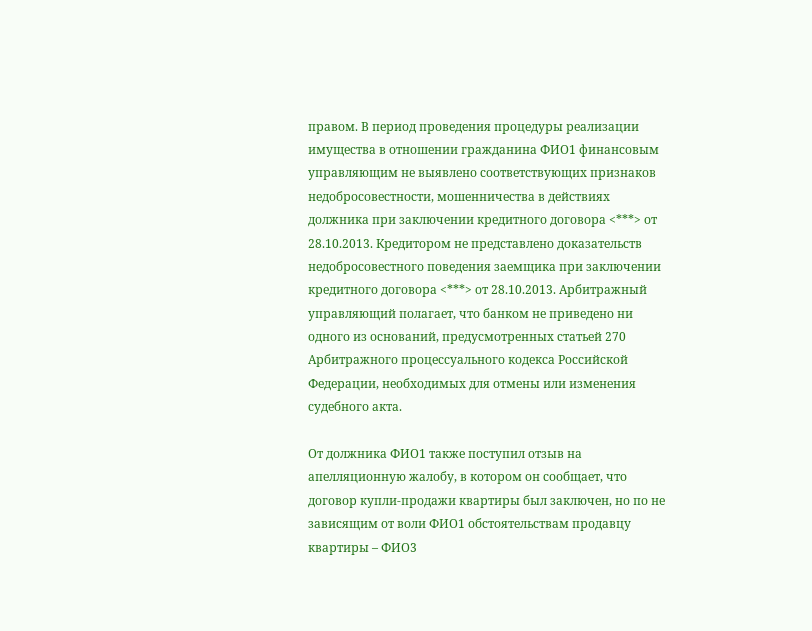правом. В период проведения процедуры реализации имущества в отношении гражданина ФИО1 финансовым управляющим не выявлено соответствующих признаков недобросовестности, мошенничества в действиях должника при заключении кредитного договора <***> от 28.10.2013. Кредитором не представлено доказательств недобросовестного поведения заемщика при заключении кредитного договора <***> от 28.10.2013. Арбитражный управляющий полагает, что банком не приведено ни одного из оснований, предусмотренных статьей 270 Арбитражного процессуального кодекса Российской Федерации, необходимых для отмены или изменения судебного акта.

От должника ФИО1 также поступил отзыв на апелляционную жалобу, в котором он сообщает, что договор купли-продажи квартиры был заключен, но по не зависящим от воли ФИО1 обстоятельствам продавцу квартиры – ФИО3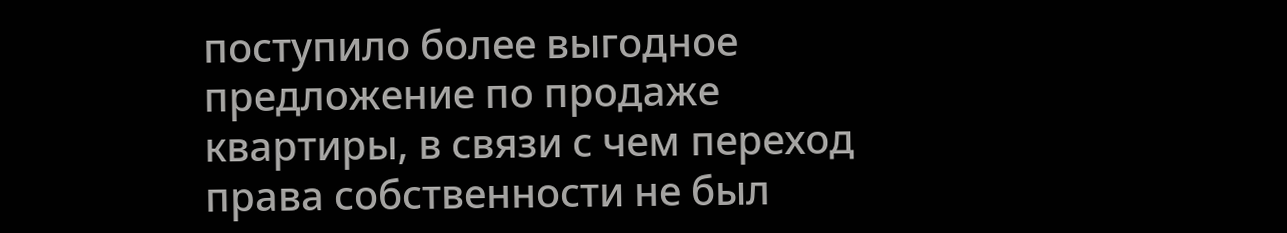поступило более выгодное предложение по продаже квартиры, в связи с чем переход права собственности не был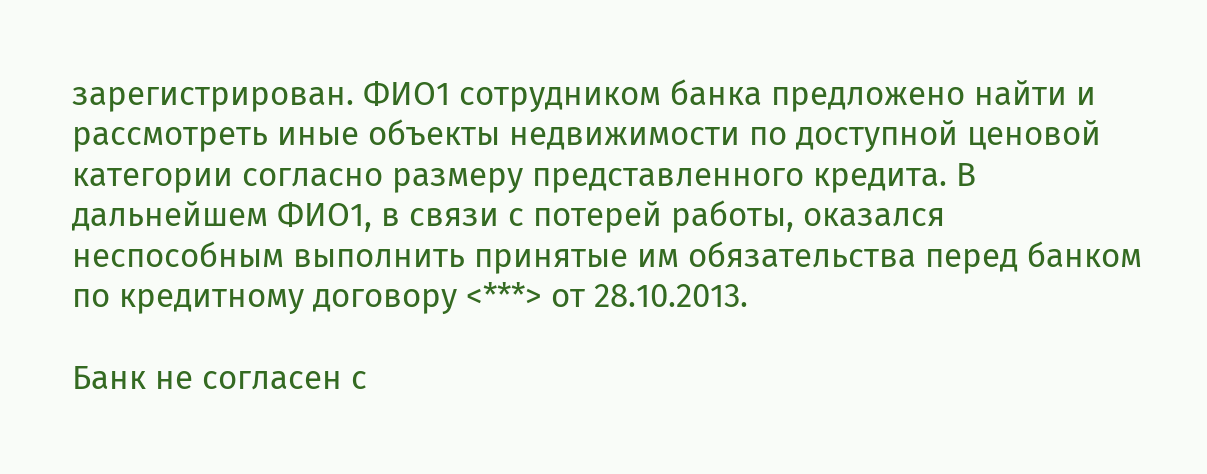зарегистрирован. ФИО1 сотрудником банка предложено найти и рассмотреть иные объекты недвижимости по доступной ценовой категории согласно размеру представленного кредита. В дальнейшем ФИО1, в связи с потерей работы, оказался неспособным выполнить принятые им обязательства перед банком по кредитному договору <***> от 28.10.2013.

Банк не согласен с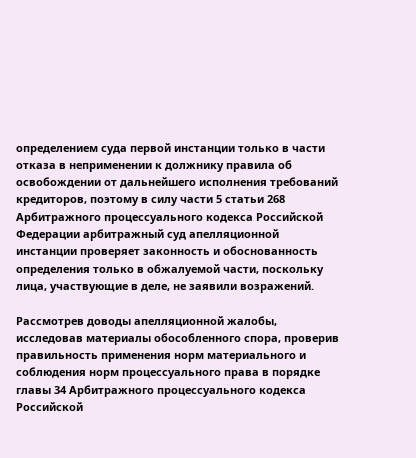определением суда первой инстанции только в части отказа в неприменении к должнику правила об освобождении от дальнейшего исполнения требований кредиторов, поэтому в силу части 5 статьи 268 Арбитражного процессуального кодекса Российской Федерации арбитражный суд апелляционной инстанции проверяет законность и обоснованность определения только в обжалуемой части, поскольку лица, участвующие в деле, не заявили возражений.

Рассмотрев доводы апелляционной жалобы, исследовав материалы обособленного спора, проверив правильность применения норм материального и соблюдения норм процессуального права в порядке главы 34 Арбитражного процессуального кодекса Российской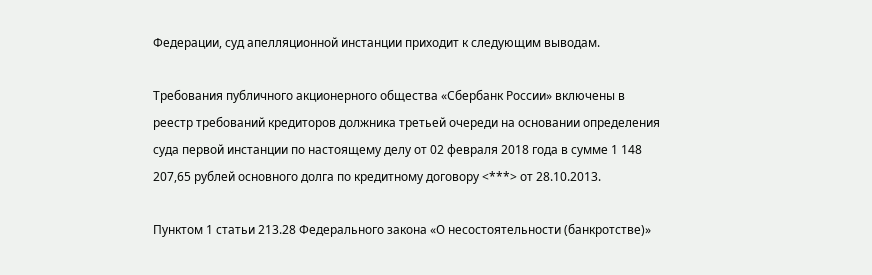Федерации, суд апелляционной инстанции приходит к следующим выводам.

Требования публичного акционерного общества «Сбербанк России» включены в реестр требований кредиторов должника третьей очереди на основании определения суда первой инстанции по настоящему делу от 02 февраля 2018 года в сумме 1 148 207,65 рублей основного долга по кредитному договору <***> от 28.10.2013.

Пунктом 1 статьи 213.28 Федерального закона «О несостоятельности (банкротстве)»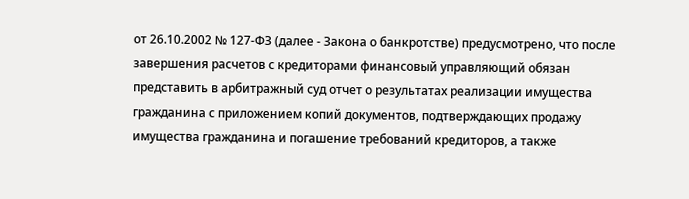от 26.10.2002 № 127-ФЗ (далее - Закона о банкротстве) предусмотрено, что после завершения расчетов с кредиторами финансовый управляющий обязан представить в арбитражный суд отчет о результатах реализации имущества гражданина с приложением копий документов, подтверждающих продажу имущества гражданина и погашение требований кредиторов, а также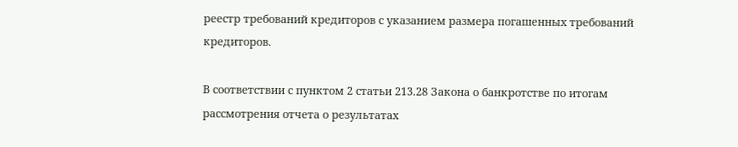реестр требований кредиторов с указанием размера погашенных требований кредиторов.

В соответствии с пунктом 2 статьи 213.28 Закона о банкротстве по итогам рассмотрения отчета о результатах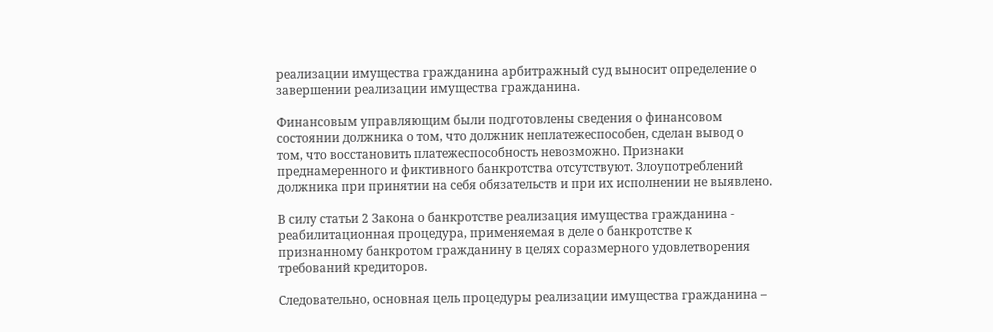реализации имущества гражданина арбитражный суд выносит определение о завершении реализации имущества гражданина.

Финансовым управляющим были подготовлены сведения о финансовом состоянии должника о том, что должник неплатежеспособен, сделан вывод о том, что восстановить платежеспособность невозможно. Признаки преднамеренного и фиктивного банкротства отсутствуют. Злоупотреблений должника при принятии на себя обязательств и при их исполнении не выявлено.

В силу статьи 2 Закона о банкротстве реализация имущества гражданина - реабилитационная процедура, применяемая в деле о банкротстве к признанному банкротом гражданину в целях соразмерного удовлетворения требований кредиторов.

Следовательно, основная цель процедуры реализации имущества гражданина –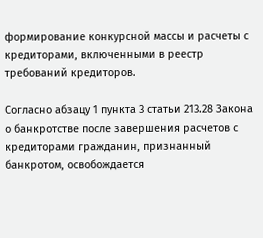формирование конкурсной массы и расчеты с кредиторами, включенными в реестр требований кредиторов.

Согласно абзацу 1 пункта 3 статьи 213.28 Закона о банкротстве после завершения расчетов с кредиторами гражданин, признанный банкротом, освобождается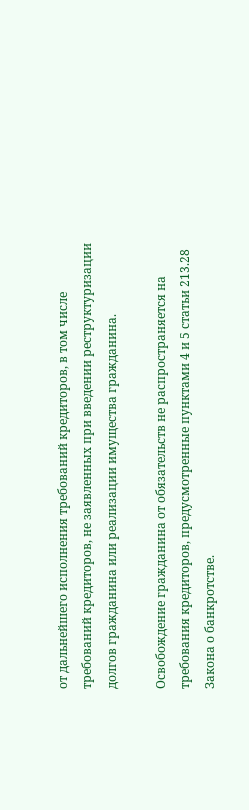от дальнейшего исполнения требований кредиторов, в том числе требований кредиторов, не заявленных при введении реструктуризации долгов гражданина или реализации имущества гражданина.

Освобождение гражданина от обязательств не распространяется на требования кредиторов, предусмотренные пунктами 4 и 5 статьи 213.28 Закона о банкротстве.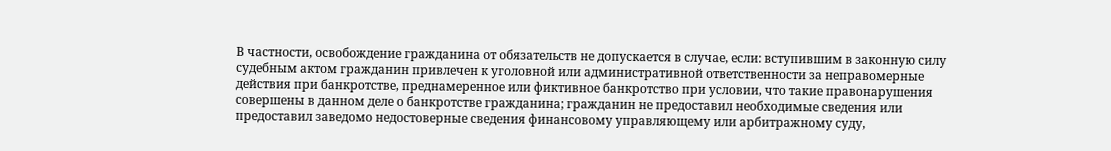В частности, освобождение гражданина от обязательств не допускается в случае, если: вступившим в законную силу судебным актом гражданин привлечен к уголовной или административной ответственности за неправомерные действия при банкротстве, преднамеренное или фиктивное банкротство при условии, что такие правонарушения совершены в данном деле о банкротстве гражданина; гражданин не предоставил необходимые сведения или предоставил заведомо недостоверные сведения финансовому управляющему или арбитражному суду,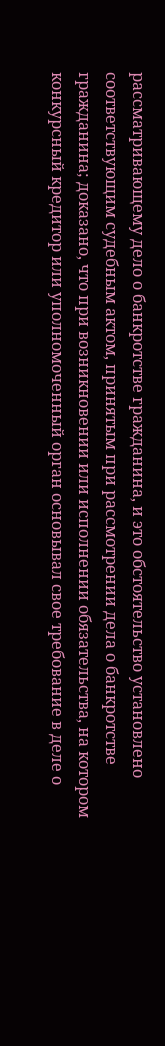рассматривающему дело о банкротстве гражданина, и это обстоятельство установлено соответствующим судебным актом, принятым при рассмотрении дела о банкротстве гражданина; доказано, что при возникновении или исполнении обязательства, на котором конкурсный кредитор или уполномоченный орган основывал свое требование в деле о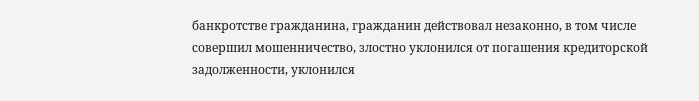банкротстве гражданина, гражданин действовал незаконно, в том числе совершил мошенничество, злостно уклонился от погашения кредиторской задолженности, уклонился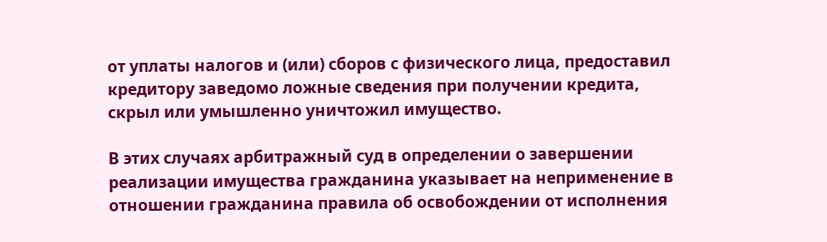от уплаты налогов и (или) сборов с физического лица, предоставил кредитору заведомо ложные сведения при получении кредита, скрыл или умышленно уничтожил имущество.

В этих случаях арбитражный суд в определении о завершении реализации имущества гражданина указывает на неприменение в отношении гражданина правила об освобождении от исполнения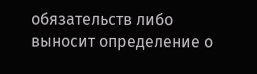обязательств либо выносит определение о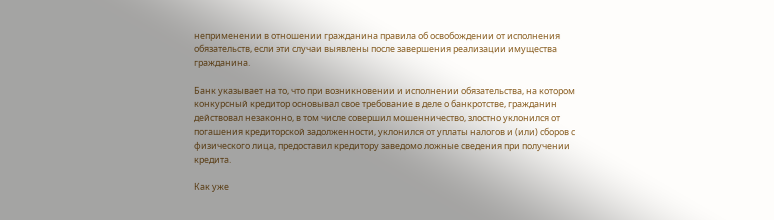неприменении в отношении гражданина правила об освобождении от исполнения обязательств, если эти случаи выявлены после завершения реализации имущества гражданина.

Банк указывает на то, что при возникновении и исполнении обязательства, на котором конкурсный кредитор основывал свое требование в деле о банкротстве, гражданин действовал незаконно, в том числе совершил мошенничество, злостно уклонился от погашения кредиторской задолженности, уклонился от уплаты налогов и (или) сборов с физического лица, предоставил кредитору заведомо ложные сведения при получении кредита.

Как уже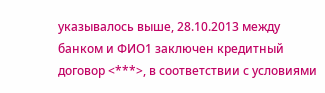указывалось выше, 28.10.2013 между банком и ФИО1 заключен кредитный договор <***>, в соответствии с условиями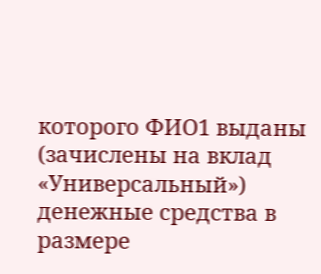которого ФИО1 выданы (зачислены на вклад «Универсальный») денежные средства в размере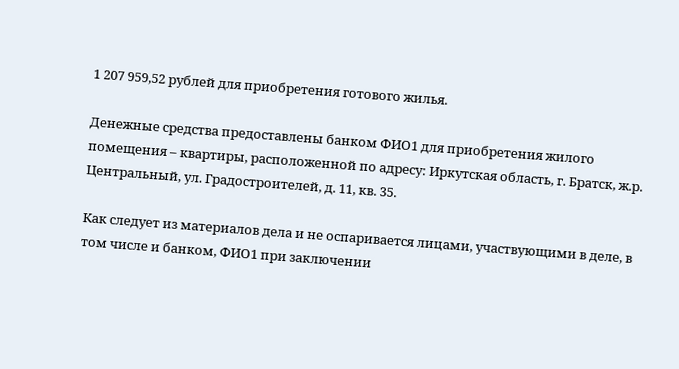1 207 959,52 рублей для приобретения готового жилья.

Денежные средства предоставлены банком ФИО1 для приобретения жилого помещения – квартиры, расположенной по адресу: Иркутская область, г. Братск, ж.р. Центральный, ул. Градостроителей, д. 11, кв. 35.

Как следует из материалов дела и не оспаривается лицами, участвующими в деле, в том числе и банком, ФИО1 при заключении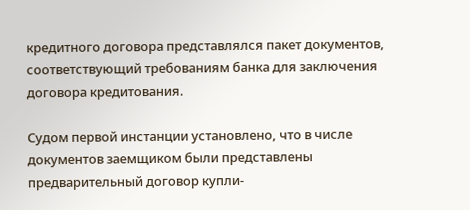кредитного договора представлялся пакет документов, соответствующий требованиям банка для заключения договора кредитования.

Судом первой инстанции установлено, что в числе документов заемщиком были представлены предварительный договор купли-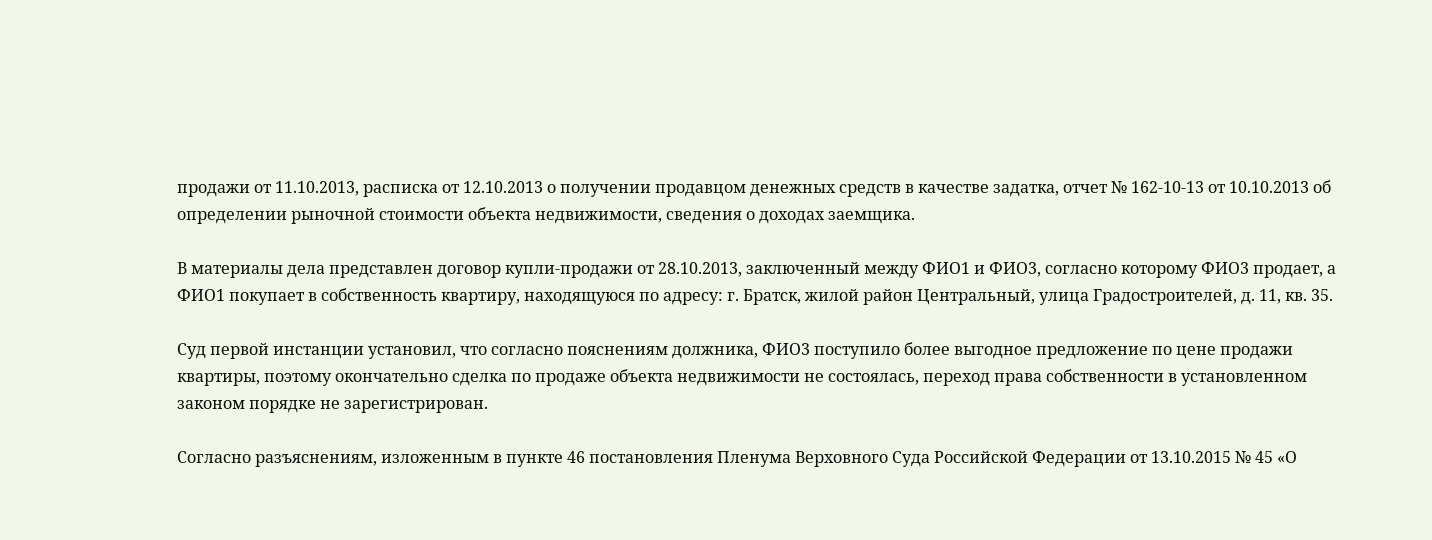продажи от 11.10.2013, расписка от 12.10.2013 о получении продавцом денежных средств в качестве задатка, отчет № 162-10-13 от 10.10.2013 об определении рыночной стоимости объекта недвижимости, сведения о доходах заемщика.

В материалы дела представлен договор купли-продажи от 28.10.2013, заключенный между ФИО1 и ФИО3, согласно которому ФИО3 продает, а ФИО1 покупает в собственность квартиру, находящуюся по адресу: г. Братск, жилой район Центральный, улица Градостроителей, д. 11, кв. 35.

Суд первой инстанции установил, что согласно пояснениям должника, ФИО3 поступило более выгодное предложение по цене продажи квартиры, поэтому окончательно сделка по продаже объекта недвижимости не состоялась, переход права собственности в установленном законом порядке не зарегистрирован.

Согласно разъяснениям, изложенным в пункте 46 постановления Пленума Верховного Суда Российской Федерации от 13.10.2015 № 45 «О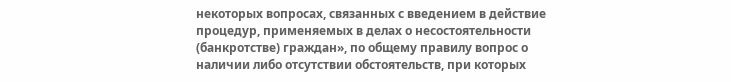некоторых вопросах, связанных с введением в действие процедур, применяемых в делах о несостоятельности (банкротстве) граждан», по общему правилу вопрос о наличии либо отсутствии обстоятельств, при которых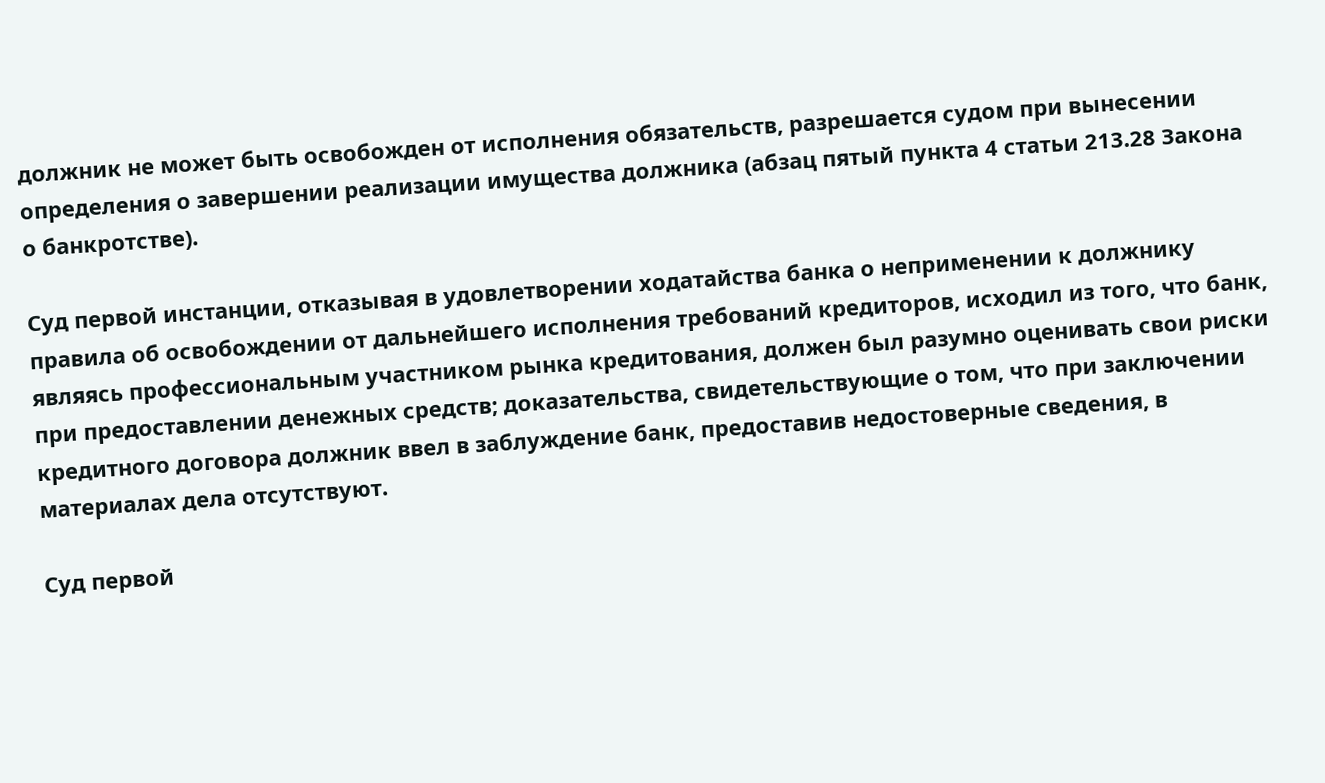должник не может быть освобожден от исполнения обязательств, разрешается судом при вынесении определения о завершении реализации имущества должника (абзац пятый пункта 4 статьи 213.28 Закона о банкротстве).

Суд первой инстанции, отказывая в удовлетворении ходатайства банка о неприменении к должнику правила об освобождении от дальнейшего исполнения требований кредиторов, исходил из того, что банк, являясь профессиональным участником рынка кредитования, должен был разумно оценивать свои риски при предоставлении денежных средств; доказательства, свидетельствующие о том, что при заключении кредитного договора должник ввел в заблуждение банк, предоставив недостоверные сведения, в материалах дела отсутствуют.

Суд первой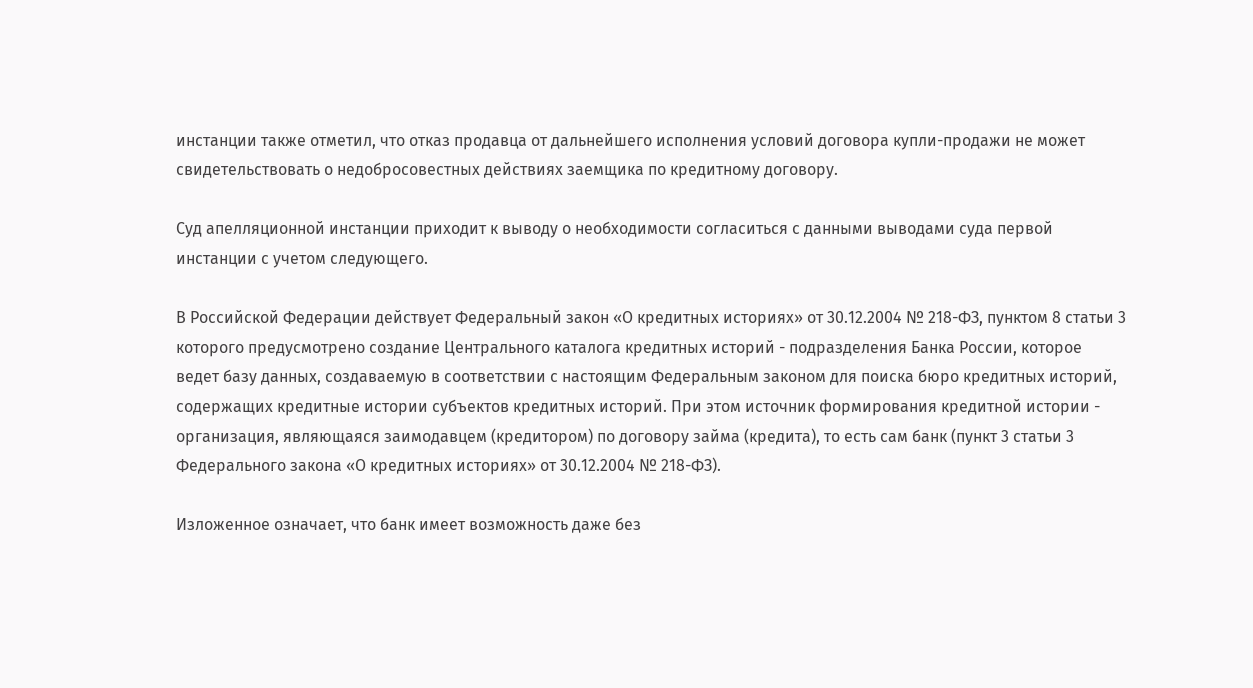инстанции также отметил, что отказ продавца от дальнейшего исполнения условий договора купли-продажи не может свидетельствовать о недобросовестных действиях заемщика по кредитному договору.

Суд апелляционной инстанции приходит к выводу о необходимости согласиться с данными выводами суда первой инстанции с учетом следующего.

В Российской Федерации действует Федеральный закон «О кредитных историях» от 30.12.2004 № 218-ФЗ, пунктом 8 статьи 3 которого предусмотрено создание Центрального каталога кредитных историй - подразделения Банка России, которое ведет базу данных, создаваемую в соответствии с настоящим Федеральным законом для поиска бюро кредитных историй, содержащих кредитные истории субъектов кредитных историй. При этом источник формирования кредитной истории - организация, являющаяся заимодавцем (кредитором) по договору займа (кредита), то есть сам банк (пункт 3 статьи 3 Федерального закона «О кредитных историях» от 30.12.2004 № 218-ФЗ).

Изложенное означает, что банк имеет возможность даже без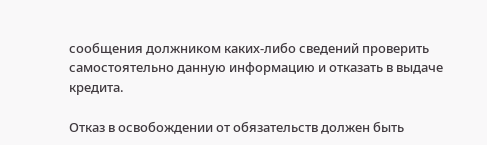сообщения должником каких-либо сведений проверить самостоятельно данную информацию и отказать в выдаче кредита.

Отказ в освобождении от обязательств должен быть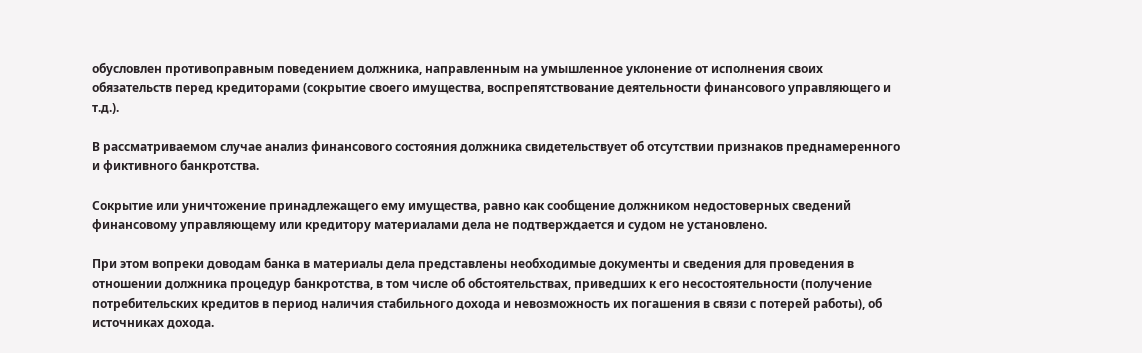обусловлен противоправным поведением должника, направленным на умышленное уклонение от исполнения своих обязательств перед кредиторами (сокрытие своего имущества, воспрепятствование деятельности финансового управляющего и т.д.).

В рассматриваемом случае анализ финансового состояния должника свидетельствует об отсутствии признаков преднамеренного и фиктивного банкротства.

Сокрытие или уничтожение принадлежащего ему имущества, равно как сообщение должником недостоверных сведений финансовому управляющему или кредитору материалами дела не подтверждается и судом не установлено.

При этом вопреки доводам банка в материалы дела представлены необходимые документы и сведения для проведения в отношении должника процедур банкротства, в том числе об обстоятельствах, приведших к его несостоятельности (получение потребительских кредитов в период наличия стабильного дохода и невозможность их погашения в связи с потерей работы), об источниках дохода.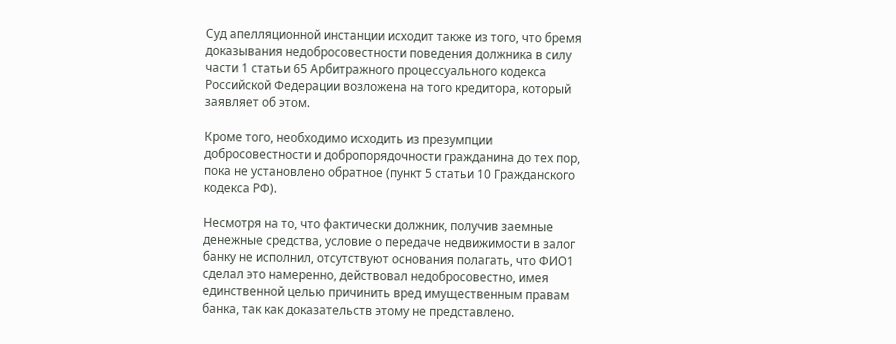Суд апелляционной инстанции исходит также из того, что бремя доказывания недобросовестности поведения должника в силу части 1 статьи 65 Арбитражного процессуального кодекса Российской Федерации возложена на того кредитора, который заявляет об этом.

Кроме того, необходимо исходить из презумпции добросовестности и добропорядочности гражданина до тех пор, пока не установлено обратное (пункт 5 статьи 10 Гражданского кодекса РФ).

Несмотря на то, что фактически должник, получив заемные денежные средства, условие о передаче недвижимости в залог банку не исполнил, отсутствуют основания полагать, что ФИО1 сделал это намеренно, действовал недобросовестно, имея единственной целью причинить вред имущественным правам банка, так как доказательств этому не представлено.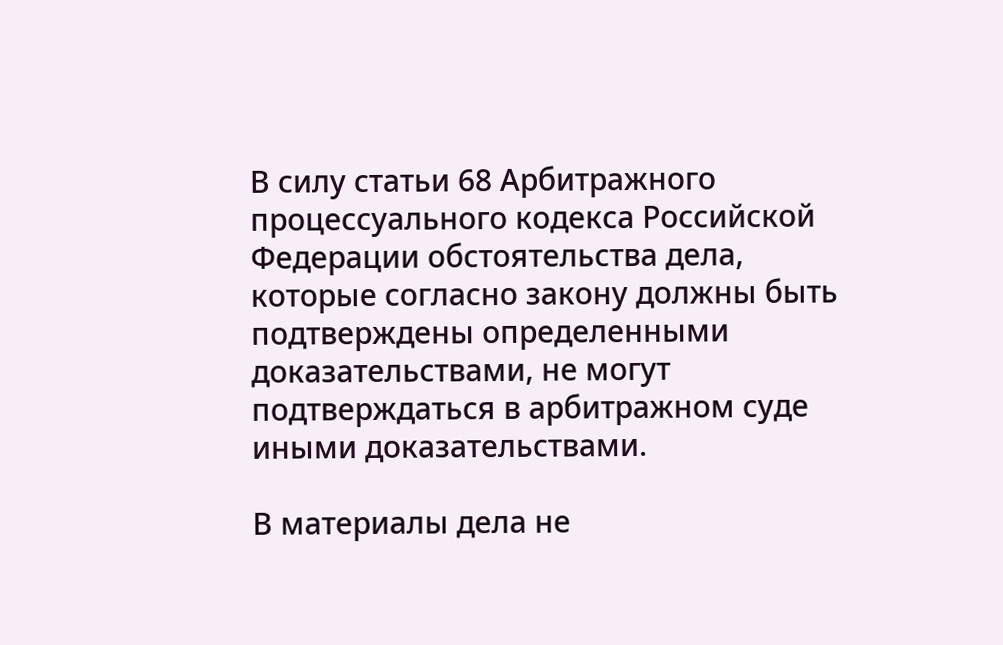В силу статьи 68 Арбитражного процессуального кодекса Российской Федерации обстоятельства дела, которые согласно закону должны быть подтверждены определенными доказательствами, не могут подтверждаться в арбитражном суде иными доказательствами.

В материалы дела не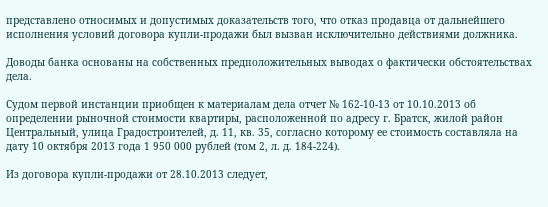представлено относимых и допустимых доказательств того, что отказ продавца от дальнейшего исполнения условий договора купли-продажи был вызван исключительно действиями должника.

Доводы банка основаны на собственных предположительных выводах о фактически обстоятельствах дела.

Судом первой инстанции приобщен к материалам дела отчет № 162-10-13 от 10.10.2013 об определении рыночной стоимости квартиры, расположенной по адресу г. Братск, жилой район Центральный, улица Градостроителей, д. 11, кв. 35, согласно которому ее стоимость составляла на дату 10 октября 2013 года 1 950 000 рублей (том 2, л. д. 184-224).

Из договора купли-продажи от 28.10.2013 следует,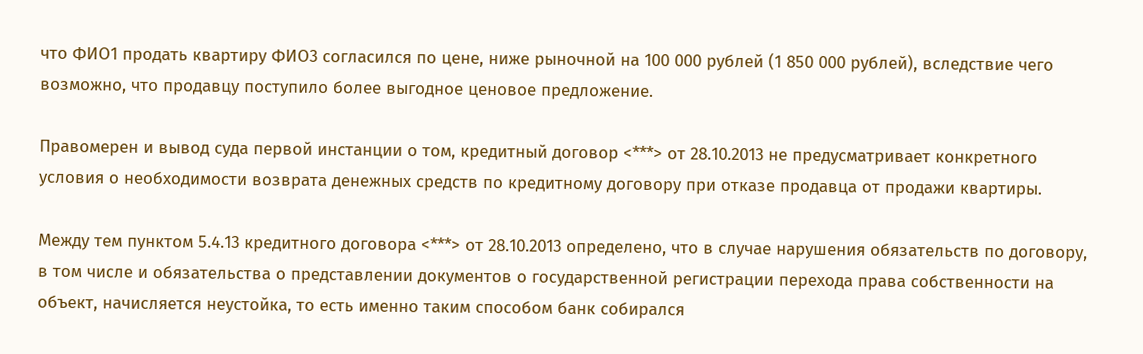что ФИО1 продать квартиру ФИО3 согласился по цене, ниже рыночной на 100 000 рублей (1 850 000 рублей), вследствие чего возможно, что продавцу поступило более выгодное ценовое предложение.

Правомерен и вывод суда первой инстанции о том, кредитный договор <***> от 28.10.2013 не предусматривает конкретного условия о необходимости возврата денежных средств по кредитному договору при отказе продавца от продажи квартиры.

Между тем пунктом 5.4.13 кредитного договора <***> от 28.10.2013 определено, что в случае нарушения обязательств по договору, в том числе и обязательства о представлении документов о государственной регистрации перехода права собственности на объект, начисляется неустойка, то есть именно таким способом банк собирался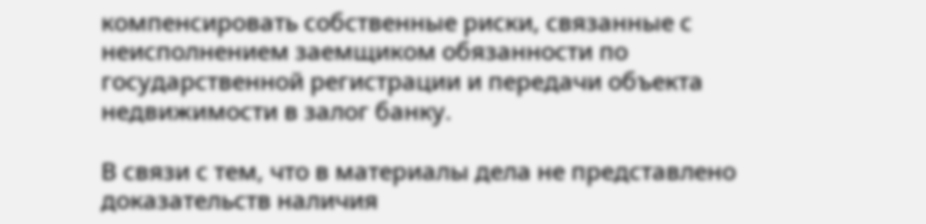компенсировать собственные риски, связанные с неисполнением заемщиком обязанности по государственной регистрации и передачи объекта недвижимости в залог банку.

В связи с тем, что в материалы дела не представлено доказательств наличия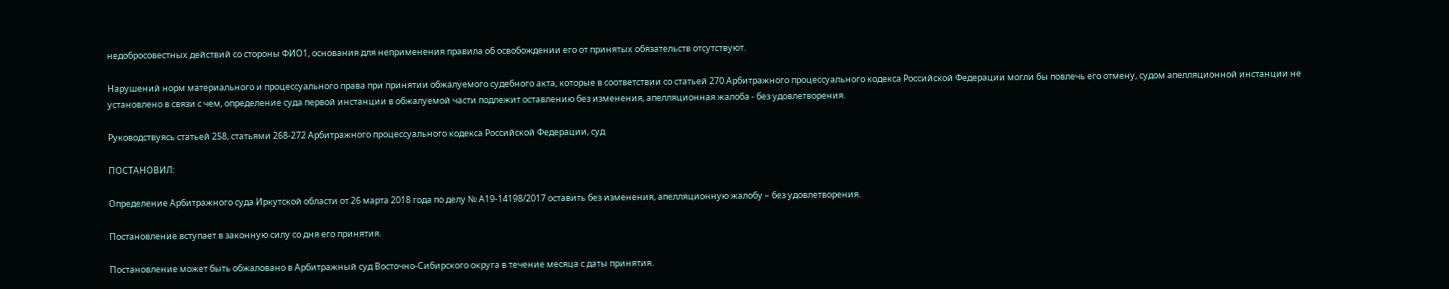недобросовестных действий со стороны ФИО1, основания для неприменения правила об освобождении его от принятых обязательств отсутствуют.

Нарушений норм материального и процессуального права при принятии обжалуемого судебного акта, которые в соответствии со статьей 270 Арбитражного процессуального кодекса Российской Федерации могли бы повлечь его отмену, судом апелляционной инстанции не установлено в связи с чем, определение суда первой инстанции в обжалуемой части подлежит оставлению без изменения, апелляционная жалоба - без удовлетворения.

Руководствуясь статьей 258, статьями 268-272 Арбитражного процессуального кодекса Российской Федерации, суд

ПОСТАНОВИЛ:

Определение Арбитражного суда Иркутской области от 26 марта 2018 года по делу № А19-14198/2017 оставить без изменения, апелляционную жалобу – без удовлетворения.

Постановление вступает в законную силу со дня его принятия.

Постановление может быть обжаловано в Арбитражный суд Восточно-Сибирского округа в течение месяца с даты принятия.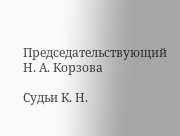Председательствующий Н. А. Корзова

Судьи К. Н.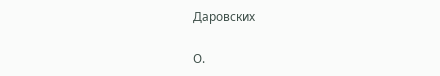Даровских

О.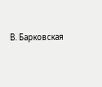В. Барковская